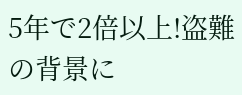5年で2倍以上!盗難の背景に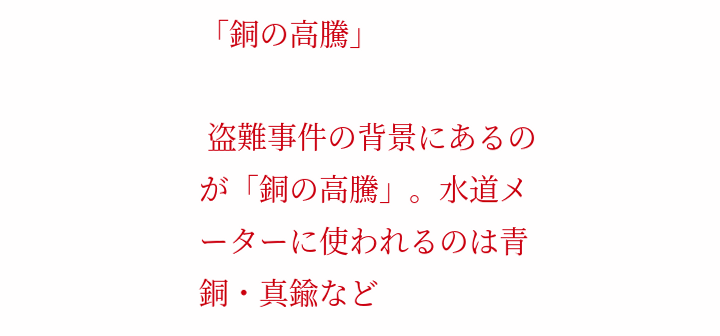「銅の高騰」

 盗難事件の背景にあるのが「銅の高騰」。水道メーターに使われるのは青銅・真鍮など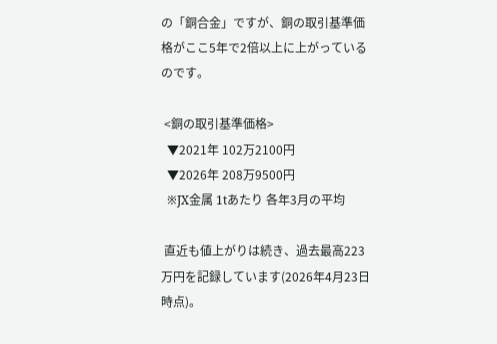の「銅合金」ですが、銅の取引基準価格がここ5年で2倍以上に上がっているのです。

 <銅の取引基準価格>
  ▼2021年 102万2100円
  ▼2026年 208万9500円
  ※JX金属 1tあたり 各年3月の平均

 直近も値上がりは続き、過去最高223万円を記録しています(2026年4月23日時点)。